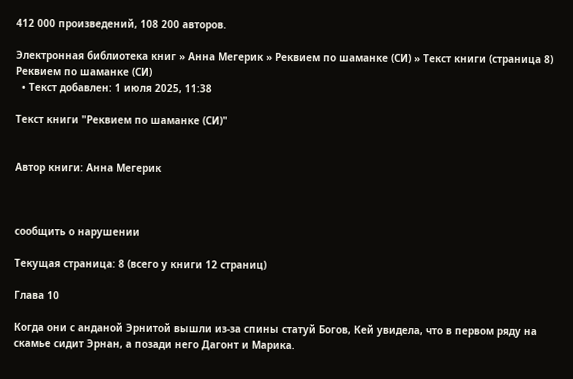412 000 произведений, 108 200 авторов.

Электронная библиотека книг » Анна Мегерик » Реквием по шаманке (СИ) » Текст книги (страница 8)
Реквием по шаманке (СИ)
  • Текст добавлен: 1 июля 2025, 11:38

Текст книги "Реквием по шаманке (СИ)"


Автор книги: Анна Мегерик



сообщить о нарушении

Текущая страница: 8 (всего у книги 12 страниц)

Глава 10

Когда они с анданой Эрнитой вышли из-за спины статуй Богов, Кей увидела, что в первом ряду на скамье сидит Эрнан, а позади него Дагонт и Марика.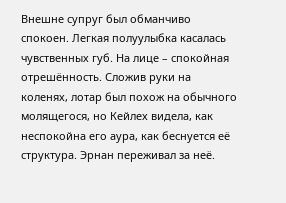Внешне супруг был обманчиво спокоен. Легкая полуулыбка касалась чувственных губ. На лице – спокойная отрешённость. Сложив руки на коленях, лотар был похож на обычного молящегося, но Кейлех видела, как неспокойна его аура, как беснуется её структура. Эрнан переживал за неё.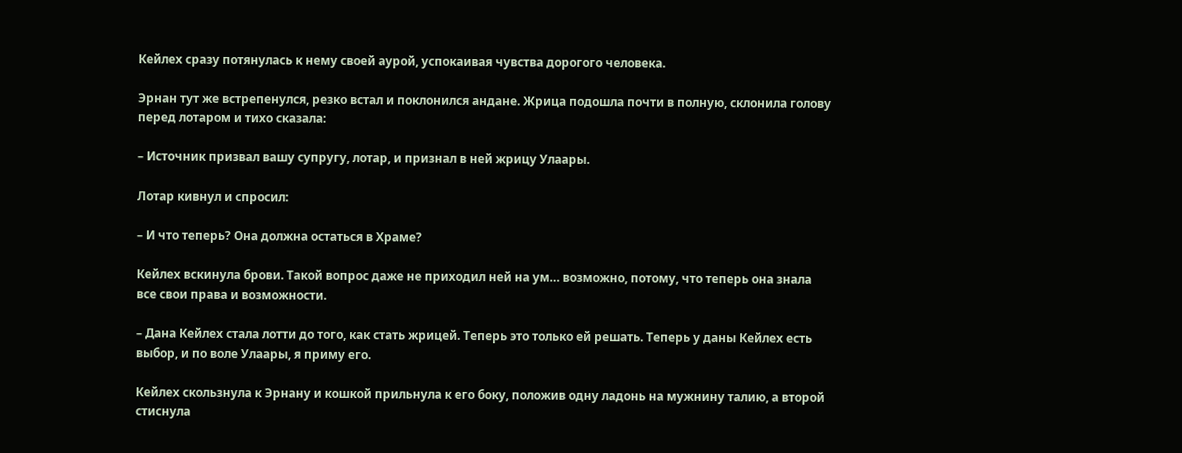Кейлех сразу потянулась к нему своей аурой, успокаивая чувства дорогого человека.

Эрнан тут же встрепенулся, резко встал и поклонился андане. Жрица подошла почти в полную, склонила голову перед лотаром и тихо сказала:

– Источник призвал вашу супругу, лотар, и признал в ней жрицу Улаары.

Лотар кивнул и спросил:

– И что теперь? Она должна остаться в Храме?

Кейлех вскинула брови. Такой вопрос даже не приходил ней на ум… возможно, потому, что теперь она знала все свои права и возможности.

– Дана Кейлех стала лотти до того, как стать жрицей. Теперь это только ей решать. Теперь у даны Кейлех есть выбор, и по воле Улаары, я приму его.

Кейлех скользнула к Эрнану и кошкой прильнула к его боку, положив одну ладонь на мужнину талию, а второй стиснула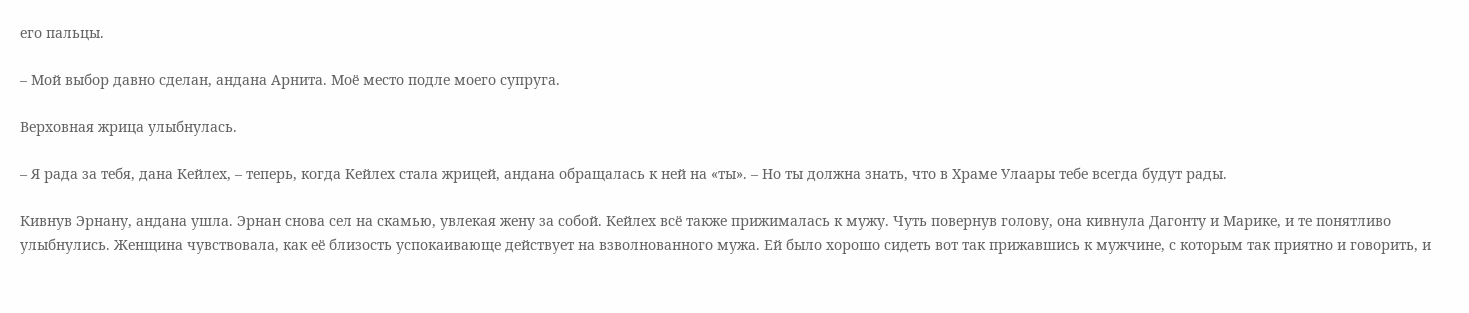его пальцы.

– Мой выбор давно сделан, андана Арнита. Моё место подле моего супруга.

Верховная жрица улыбнулась.

– Я рада за тебя, дана Кейлех, – теперь, когда Кейлех стала жрицей, андана обращалась к ней на «ты». – Но ты должна знать, что в Храме Улаары тебе всегда будут рады.

Кивнув Эрнану, андана ушла. Эрнан снова сел на скамью, увлекая жену за собой. Кейлех всё также прижималась к мужу. Чуть повернув голову, она кивнула Дагонту и Марике, и те понятливо улыбнулись. Женщина чувствовала, как её близость успокаивающе действует на взволнованного мужа. Ей было хорошо сидеть вот так прижавшись к мужчине, с которым так приятно и говорить, и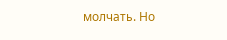молчать. Но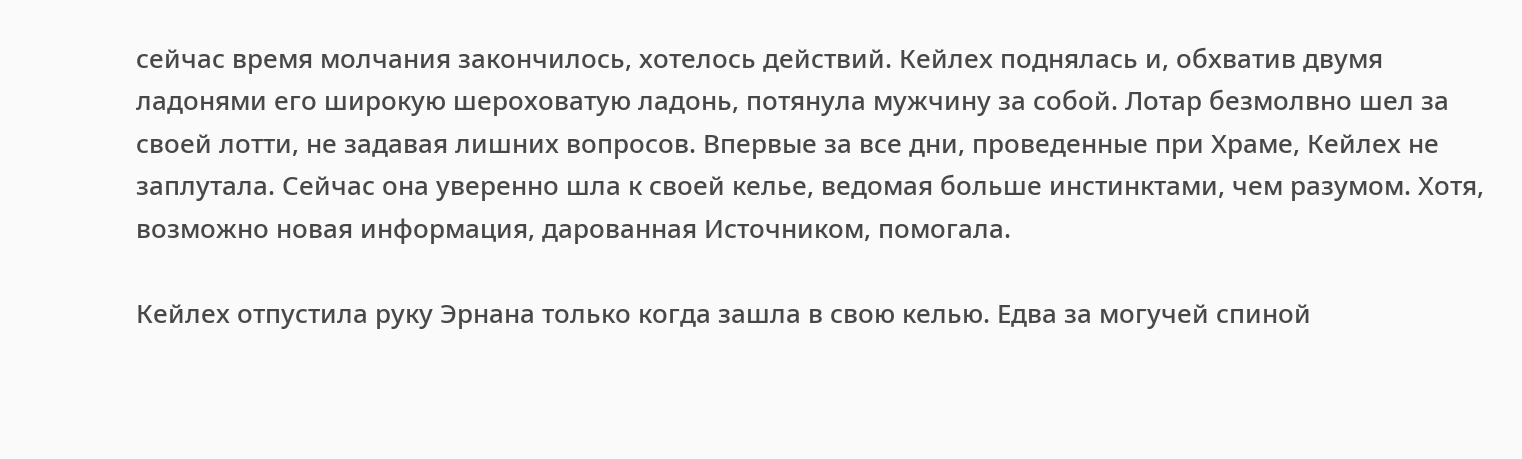сейчас время молчания закончилось, хотелось действий. Кейлех поднялась и, обхватив двумя ладонями его широкую шероховатую ладонь, потянула мужчину за собой. Лотар безмолвно шел за своей лотти, не задавая лишних вопросов. Впервые за все дни, проведенные при Храме, Кейлех не заплутала. Сейчас она уверенно шла к своей келье, ведомая больше инстинктами, чем разумом. Хотя, возможно новая информация, дарованная Источником, помогала.

Кейлех отпустила руку Эрнана только когда зашла в свою келью. Едва за могучей спиной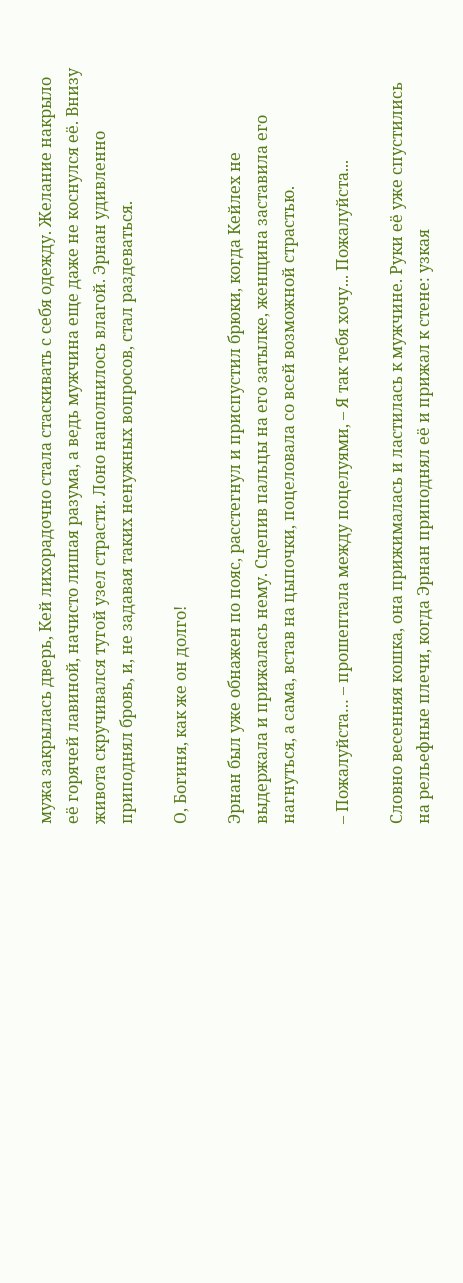мужа закрылась дверь, Кей лихорадочно стала стаскивать с себя одежду. Желание накрыло её горячей лавиной, начисто лишая разума, а ведь мужчина еще даже не коснулся её. Внизу живота скручивался тугой узел страсти. Лоно наполнилось влагой. Эрнан удивленно приподнял бровь, и, не задавая таких ненужных вопросов, стал раздеваться.

О, Богиня, как же он долго!

Эрнан был уже обнажен по пояс, расстегнул и приспустил брюки, когда Кейлех не выдержала и прижалась нему. Сцепив пальцы на его затылке, женщина заставила его нагнуться, а сама, встав на цыпочки, поцеловала со всей возможной страстью.

– Пожалуйста… – прошептала между поцелуями, – Я так тебя хочу... Пожалуйста...

Словно весенняя кошка, она прижималась и ластилась к мужчине. Руки её уже спустились на рельефные плечи, когда Эрнан приподнял её и прижал к стене: узкая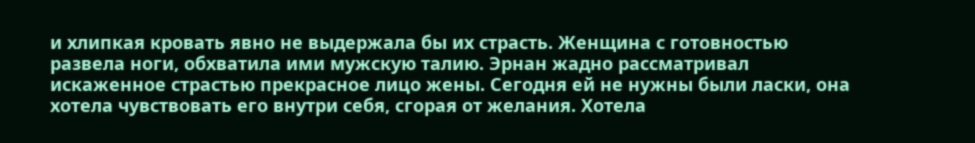и хлипкая кровать явно не выдержала бы их страсть. Женщина с готовностью развела ноги, обхватила ими мужскую талию. Эрнан жадно рассматривал искаженное страстью прекрасное лицо жены. Сегодня ей не нужны были ласки, она хотела чувствовать его внутри себя, сгорая от желания. Хотела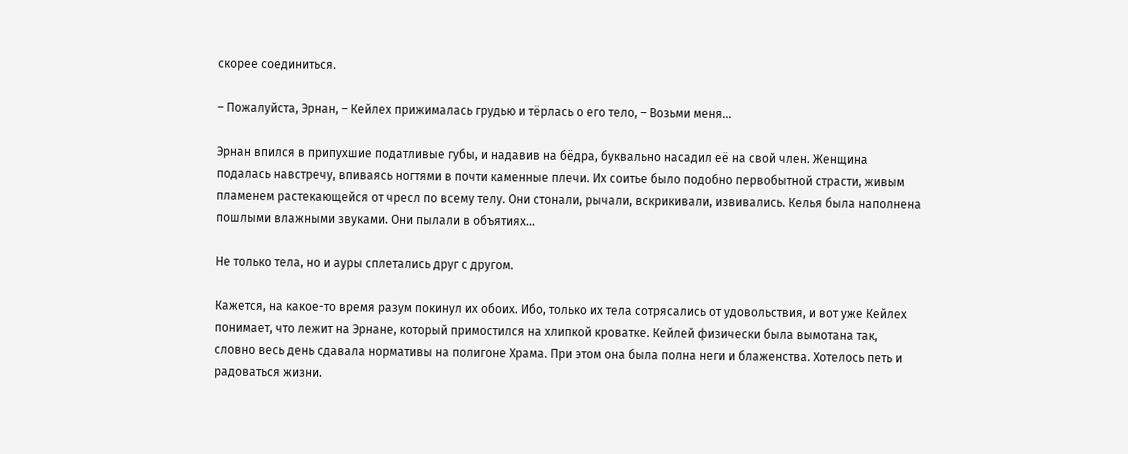скорее соединиться.

– Пожалуйста, Эрнан, – Кейлех прижималась грудью и тёрлась о его тело, – Возьми меня…

Эрнан впился в припухшие податливые губы, и надавив на бёдра, буквально насадил её на свой член. Женщина подалась навстречу, впиваясь ногтями в почти каменные плечи. Их соитье было подобно первобытной страсти, живым пламенем растекающейся от чресл по всему телу. Они стонали, рычали, вскрикивали, извивались. Келья была наполнена пошлыми влажными звуками. Они пылали в объятиях…

Не только тела, но и ауры сплетались друг с другом.

Кажется, на какое-то время разум покинул их обоих. Ибо, только их тела сотрясались от удовольствия, и вот уже Кейлех понимает, что лежит на Эрнане, который примостился на хлипкой кроватке. Кейлей физически была вымотана так, словно весь день сдавала нормативы на полигоне Храма. При этом она была полна неги и блаженства. Хотелось петь и радоваться жизни.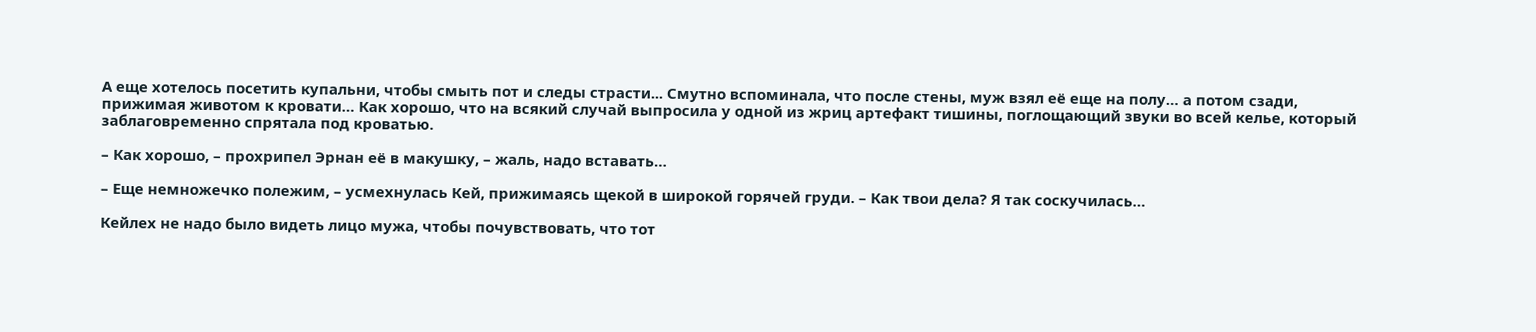А еще хотелось посетить купальни, чтобы смыть пот и следы страсти... Смутно вспоминала, что после стены, муж взял её еще на полу… а потом сзади, прижимая животом к кровати… Как хорошо, что на всякий случай выпросила у одной из жриц артефакт тишины, поглощающий звуки во всей келье, который заблаговременно спрятала под кроватью.

– Как хорошо, – прохрипел Эрнан её в макушку, – жаль, надо вставать…

– Еще немножечко полежим, – усмехнулась Кей, прижимаясь щекой в широкой горячей груди. – Как твои дела? Я так соскучилась…

Кейлех не надо было видеть лицо мужа, чтобы почувствовать, что тот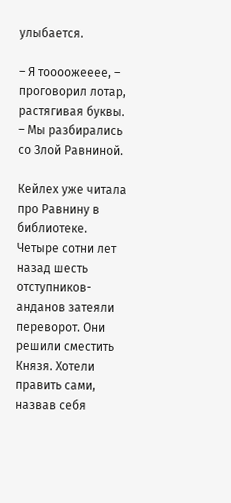улыбается.

– Я тоооожееее, – проговорил лотар, растягивая буквы. – Мы разбирались со Злой Равниной.

Кейлех уже читала про Равнину в библиотеке. Четыре сотни лет назад шесть отступников-анданов затеяли переворот. Они решили сместить Князя. Хотели править сами, назвав себя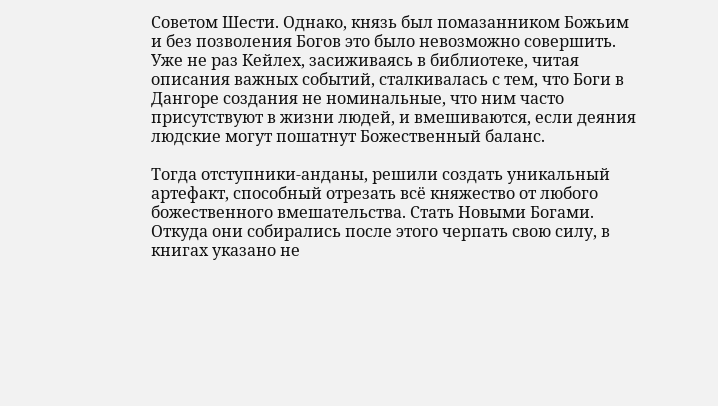Советом Шести. Однако, князь был помазанником Божьим и без позволения Богов это было невозможно совершить. Уже не раз Кейлех, засиживаясь в библиотеке, читая описания важных событий, сталкивалась с тем, что Боги в Дангоре создания не номинальные, что ним часто присутствуют в жизни людей, и вмешиваются, если деяния людские могут пошатнут Божественный баланс.

Тогда отступники-анданы, решили создать уникальный артефакт, способный отрезать всё княжество от любого божественного вмешательства. Стать Новыми Богами. Откуда они собирались после этого черпать свою силу, в книгах указано не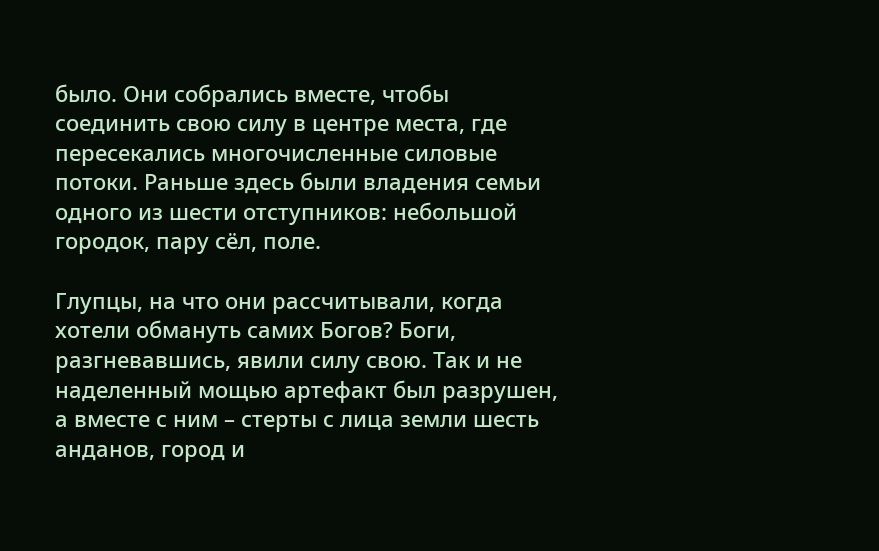было. Они собрались вместе, чтобы соединить свою силу в центре места, где пересекались многочисленные силовые потоки. Раньше здесь были владения семьи одного из шести отступников: небольшой городок, пару сёл, поле.

Глупцы, на что они рассчитывали, когда хотели обмануть самих Богов? Боги, разгневавшись, явили силу свою. Так и не наделенный мощью артефакт был разрушен, а вместе с ним – стерты с лица земли шесть анданов, город и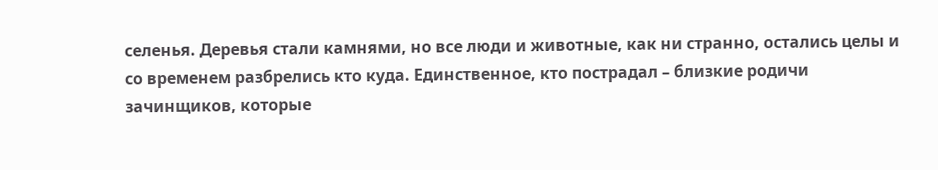селенья. Деревья стали камнями, но все люди и животные, как ни странно, остались целы и со временем разбрелись кто куда. Единственное, кто пострадал – близкие родичи зачинщиков, которые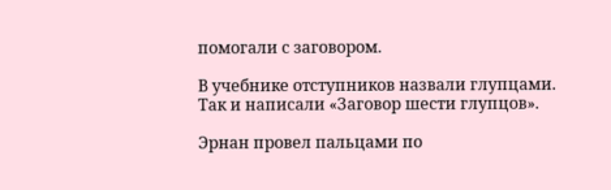помогали с заговором.

В учебнике отступников назвали глупцами. Так и написали «Заговор шести глупцов».

Эрнан провел пальцами по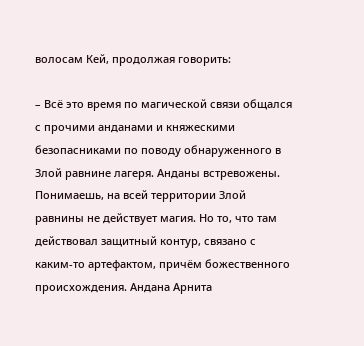волосам Кей, продолжая говорить:

– Всё это время по магической связи общался с прочими анданами и княжескими безопасниками по поводу обнаруженного в Злой равнине лагеря. Анданы встревожены. Понимаешь, на всей территории Злой равнины не действует магия. Но то, что там действовал защитный контур, связано с каким-то артефактом, причём божественного происхождения. Андана Арнита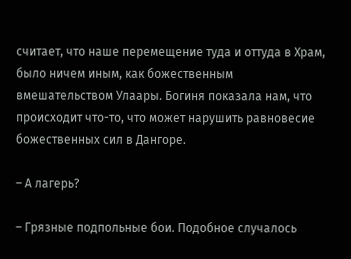считает, что наше перемещение туда и оттуда в Храм, было ничем иным, как божественным вмешательством Улаары. Богиня показала нам, что происходит что-то, что может нарушить равновесие божественных сил в Дангоре.

– А лагерь?

– Грязные подпольные бои. Подобное случалось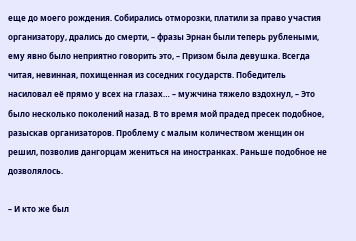еще до моего рождения. Собирались отморозки, платили за право участия организатору, дрались до смерти, – фразы Эрнан были теперь рублеными, ему явно было неприятно говорить это, – Призом была девушка. Всегда читая, невинная, похищенная из соседних государств. Победитель насиловал её прямо у всех на глазах… – мужчина тяжело вздохнул, – Это было несколько поколений назад. В то время мой прадед пресек подобное, разыскав организаторов. Проблему с малым количеством женщин он решил, позволив дангорцам жениться на иностранках. Раньше подобное не дозволялось.

– И кто же был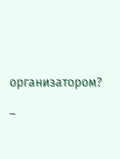организатором?

–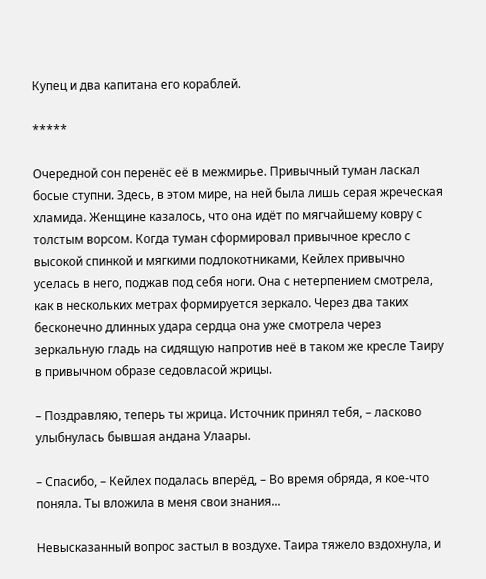Купец и два капитана его кораблей.

*****

Очередной сон перенёс её в межмирье. Привычный туман ласкал босые ступни. Здесь, в этом мире, на ней была лишь серая жреческая хламида. Женщине казалось, что она идёт по мягчайшему ковру с толстым ворсом. Когда туман сформировал привычное кресло с высокой спинкой и мягкими подлокотниками, Кейлех привычно уселась в него, поджав под себя ноги. Она с нетерпением смотрела, как в нескольких метрах формируется зеркало. Через два таких бесконечно длинных удара сердца она уже смотрела через зеркальную гладь на сидящую напротив неё в таком же кресле Таиру в привычном образе седовласой жрицы.

– Поздравляю, теперь ты жрица. Источник принял тебя, – ласково улыбнулась бывшая андана Улаары.

– Спасибо, – Кейлех подалась вперёд, – Во время обряда, я кое-что поняла. Ты вложила в меня свои знания...

Невысказанный вопрос застыл в воздухе. Таира тяжело вздохнула, и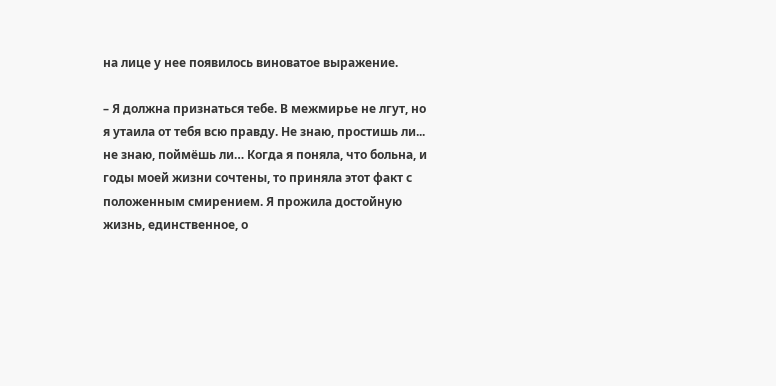на лице у нее появилось виноватое выражение.

– Я должна признаться тебе. В межмирье не лгут, но я утаила от тебя всю правду. Не знаю, простишь ли... не знаю, поймёшь ли… Когда я поняла, что больна, и годы моей жизни сочтены, то приняла этот факт с положенным смирением. Я прожила достойную жизнь, единственное, о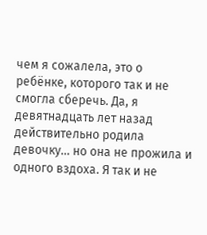чем я сожалела, это о ребёнке, которого так и не смогла сберечь. Да, я девятнадцать лет назад действительно родила девочку… но она не прожила и одного вздоха. Я так и не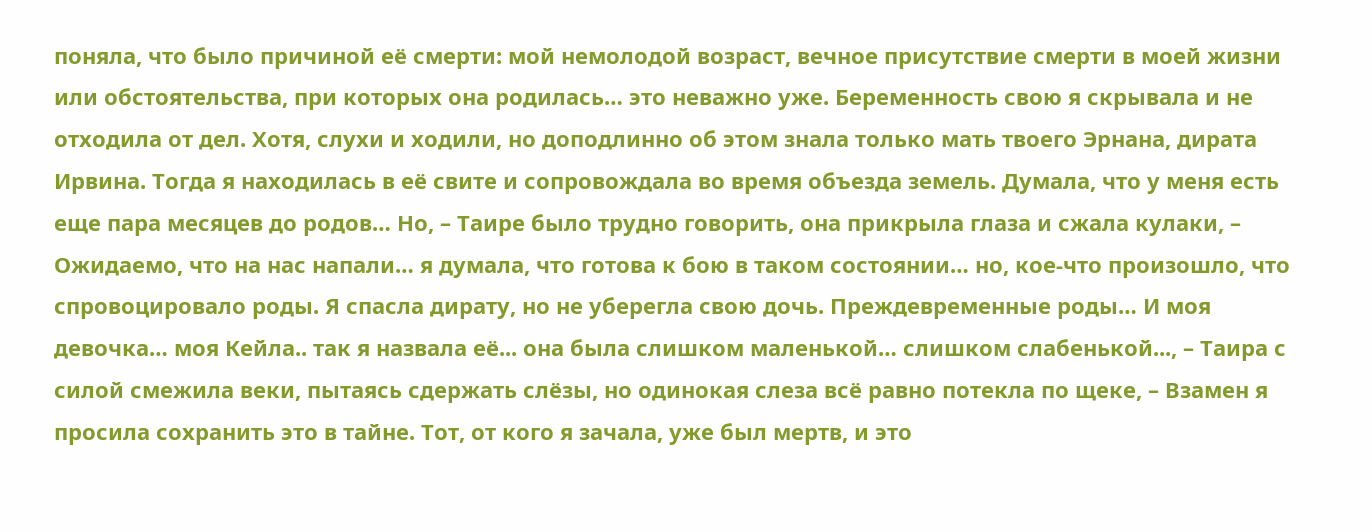поняла, что было причиной её смерти: мой немолодой возраст, вечное присутствие смерти в моей жизни или обстоятельства, при которых она родилась… это неважно уже. Беременность свою я скрывала и не отходила от дел. Хотя, слухи и ходили, но доподлинно об этом знала только мать твоего Эрнана, дирата Ирвина. Тогда я находилась в её свите и сопровождала во время объезда земель. Думала, что у меня есть еще пара месяцев до родов… Но, – Таире было трудно говорить, она прикрыла глаза и сжала кулаки, – Ожидаемо, что на нас напали… я думала, что готова к бою в таком состоянии… но, кое-что произошло, что спровоцировало роды. Я спасла дирату, но не уберегла свою дочь. Преждевременные роды… И моя девочка… моя Кейла.. так я назвала её... она была слишком маленькой… слишком слабенькой..., – Таира с силой смежила веки, пытаясь сдержать слёзы, но одинокая слеза всё равно потекла по щеке, – Взамен я просила сохранить это в тайне. Тот, от кого я зачала, уже был мертв, и это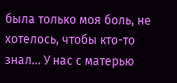была только моя боль, не хотелось, чтобы кто-то знал… У нас с матерью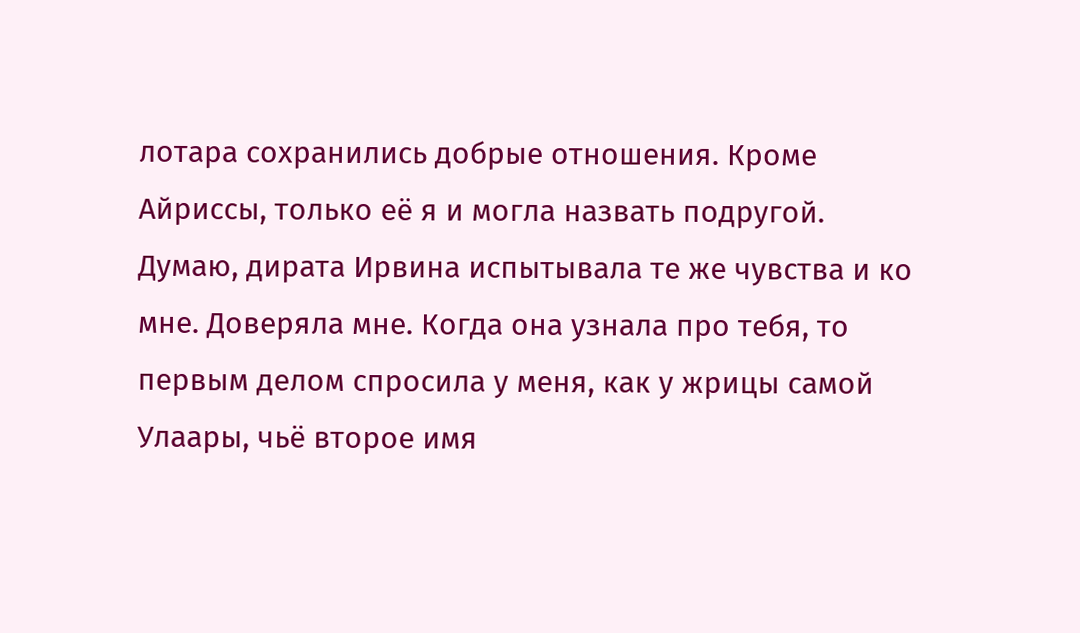лотара сохранились добрые отношения. Кроме Айриссы, только её я и могла назвать подругой. Думаю, дирата Ирвина испытывала те же чувства и ко мне. Доверяла мне. Когда она узнала про тебя, то первым делом спросила у меня, как у жрицы самой Улаары, чьё второе имя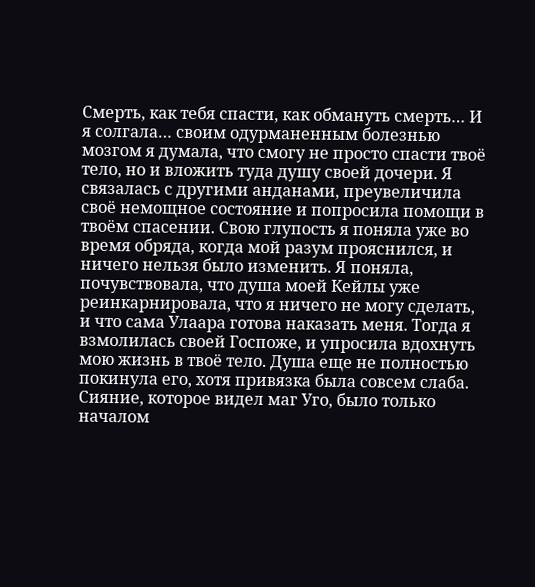Смерть, как тебя спасти, как обмануть смерть… И я солгала… своим одурманенным болезнью мозгом я думала, что смогу не просто спасти твоё тело, но и вложить туда душу своей дочери. Я связалась с другими анданами, преувеличила своё немощное состояние и попросила помощи в твоём спасении. Свою глупость я поняла уже во время обряда, когда мой разум прояснился, и ничего нельзя было изменить. Я поняла, почувствовала, что душа моей Кейлы уже реинкарнировала, что я ничего не могу сделать, и что сама Улаара готова наказать меня. Тогда я взмолилась своей Госпоже, и упросила вдохнуть мою жизнь в твоё тело. Душа еще не полностью покинула его, хотя привязка была совсем слаба. Сияние, которое видел маг Уго, было только началом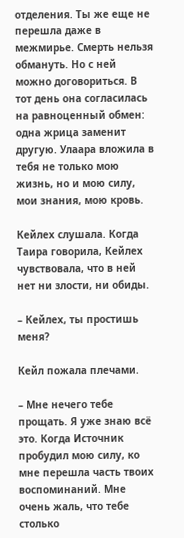отделения. Ты же еще не перешла даже в межмирье. Смерть нельзя обмануть. Но с ней можно договориться. В тот день она согласилась на равноценный обмен: одна жрица заменит другую. Улаара вложила в тебя не только мою жизнь, но и мою силу, мои знания, мою кровь.

Кейлех слушала. Когда Таира говорила, Кейлех чувствовала, что в ней нет ни злости, ни обиды.

– Кейлех, ты простишь меня?

Кейл пожала плечами.

– Мне нечего тебе прощать. Я уже знаю всё это. Когда Источник пробудил мою силу, ко мне перешла часть твоих воспоминаний. Мне очень жаль, что тебе столько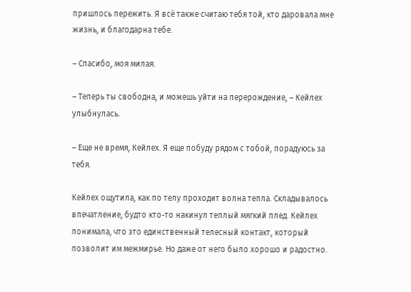пришлось пережить. Я всё также считаю тебя той, кто даровала мне жизнь, и благодарна тебе.

– Спасибо, моя милая.

– Теперь ты свободна, и можешь уйти на перерождение, – Кейлех улыбнулась.

– Еще не время, Кейлех. Я еще побуду рядом с тобой, порадуюсь за тебя.

Кейлех ощутила, как по телу проходит волна тепла. Складывалось впечатление, будто кто-то накинул теплый мягкий плед. Кейлех понимала, что это единственный телесный контакт, который позволит им межмирье. Но даже от него было хорошо и радостно.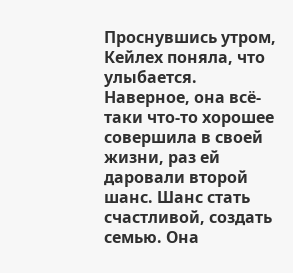Проснувшись утром, Кейлех поняла, что улыбается. Наверное, она всё-таки что-то хорошее совершила в своей жизни, раз ей даровали второй шанс. Шанс стать счастливой, создать семью. Она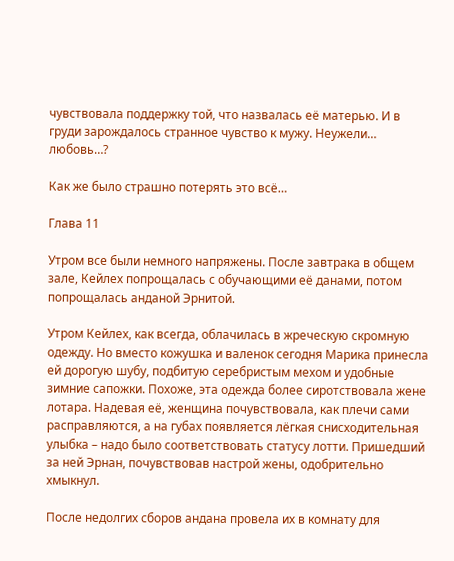чувствовала поддержку той, что назвалась её матерью. И в груди зарождалось странное чувство к мужу. Неужели… любовь…?

Как же было страшно потерять это всё…

Глава 11

Утром все были немного напряжены. После завтрака в общем зале, Кейлех попрощалась с обучающими её данами, потом попрощалась анданой Эрнитой.

Утром Кейлех, как всегда, облачилась в жреческую скромную одежду. Но вместо кожушка и валенок сегодня Марика принесла ей дорогую шубу, подбитую серебристым мехом и удобные зимние сапожки. Похоже, эта одежда более сиротствовала жене лотара. Надевая её, женщина почувствовала, как плечи сами расправляются, а на губах появляется лёгкая снисходительная улыбка – надо было соответствовать статусу лотти. Пришедший за ней Эрнан, почувствовав настрой жены, одобрительно хмыкнул.

После недолгих сборов андана провела их в комнату для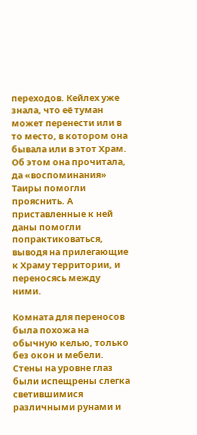переходов. Кейлех уже знала, что её туман может перенести или в то место, в котором она бывала или в этот Храм. Об этом она прочитала, да «воспоминания» Таиры помогли прояснить. А приставленные к ней даны помогли попрактиковаться, выводя на прилегающие к Храму территории, и переносясь между ними.

Комната для переносов была похожа на обычную келью, только без окон и мебели. Стены на уровне глаз были испещрены слегка светившимися различными рунами и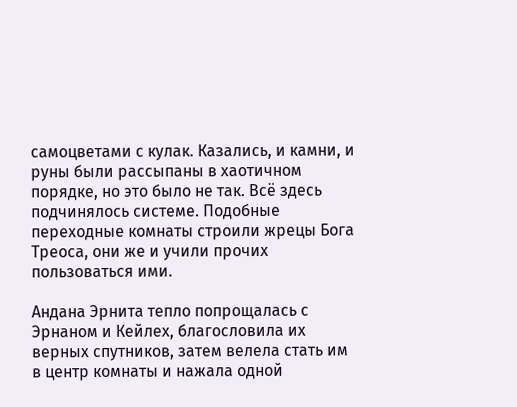самоцветами с кулак. Казались, и камни, и руны были рассыпаны в хаотичном порядке, но это было не так. Всё здесь подчинялось системе. Подобные переходные комнаты строили жрецы Бога Треоса, они же и учили прочих пользоваться ими.

Андана Эрнита тепло попрощалась с Эрнаном и Кейлех, благословила их верных спутников, затем велела стать им в центр комнаты и нажала одной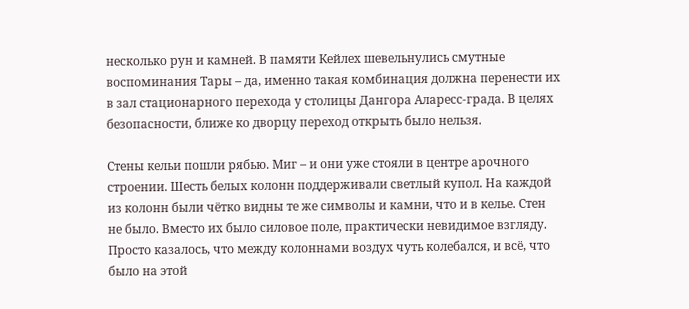несколько рун и камней. В памяти Кейлех шевельнулись смутные воспоминания Тары – да, именно такая комбинация должна перенести их в зал стационарного перехода у столицы Дангора Аларесс-града. В целях безопасности, ближе ко дворцу переход открыть было нельзя.

Стены кельи пошли рябью. Миг – и они уже стояли в центре арочного строении. Шесть белых колонн поддерживали светлый купол. На каждой из колонн были чётко видны те же символы и камни, что и в келье. Стен не было. Вместо их было силовое поле, практически невидимое взгляду. Просто казалось, что между колоннами воздух чуть колебался, и всё, что было на этой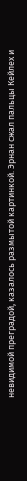невидимой преградой, казалось размытой картинкой. Эрнан сжал пальцы Кейлех и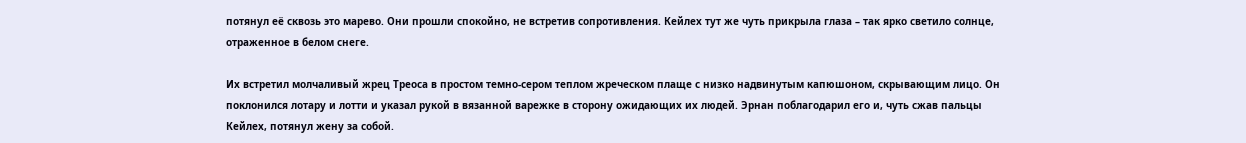потянул её сквозь это марево. Они прошли спокойно, не встретив сопротивления. Кейлех тут же чуть прикрыла глаза – так ярко светило солнце, отраженное в белом снеге.

Их встретил молчаливый жрец Треоса в простом темно-сером теплом жреческом плаще с низко надвинутым капюшоном, скрывающим лицо. Он поклонился лотару и лотти и указал рукой в вязанной варежке в сторону ожидающих их людей. Эрнан поблагодарил его и, чуть сжав пальцы Кейлех, потянул жену за собой.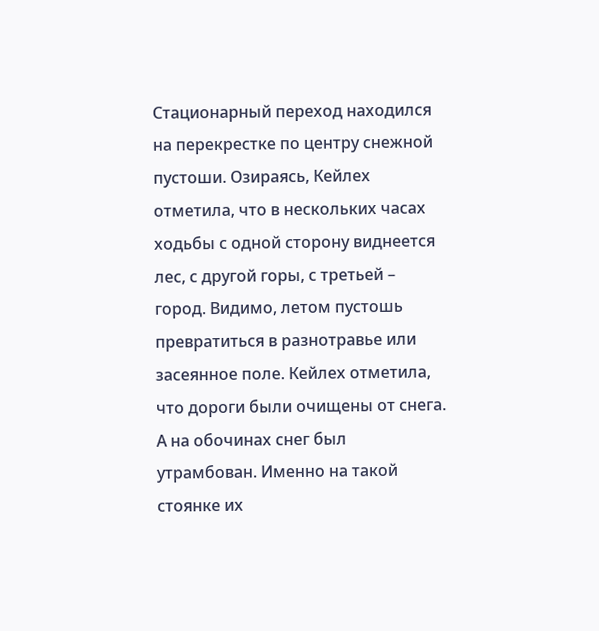Стационарный переход находился на перекрестке по центру снежной пустоши. Озираясь, Кейлех отметила, что в нескольких часах ходьбы с одной сторону виднеется лес, с другой горы, с третьей – город. Видимо, летом пустошь превратиться в разнотравье или засеянное поле. Кейлех отметила, что дороги были очищены от снега. А на обочинах снег был утрамбован. Именно на такой стоянке их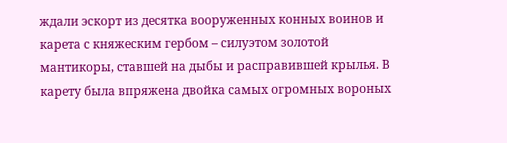ждали эскорт из десятка вооруженных конных воинов и карета с княжеским гербом – силуэтом золотой мантикоры, ставшей на дыбы и расправившей крылья. В карету была впряжена двойка самых огромных вороных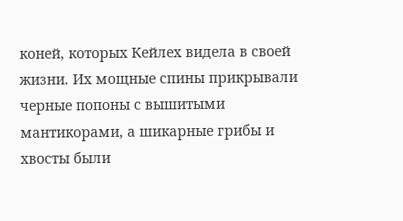коней, которых Кейлех видела в своей жизни. Их мощные спины прикрывали черные попоны с вышитыми мантикорами, а шикарные грибы и хвосты были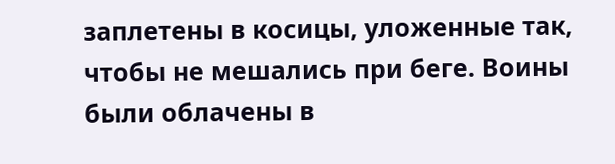заплетены в косицы, уложенные так, чтобы не мешались при беге. Воины были облачены в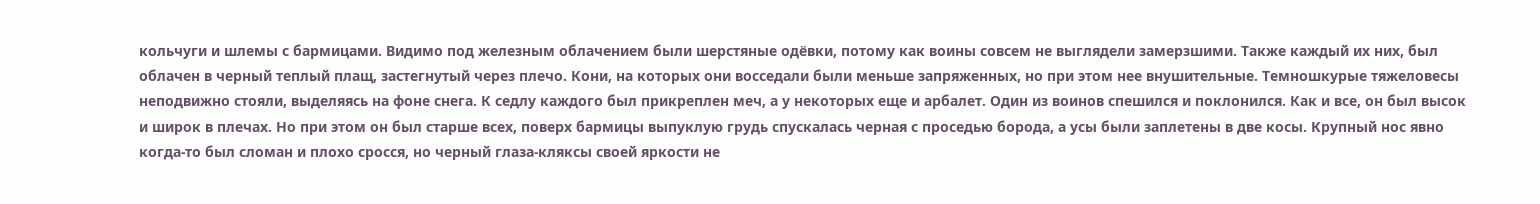кольчуги и шлемы с бармицами. Видимо под железным облачением были шерстяные одёвки, потому как воины совсем не выглядели замерзшими. Также каждый их них, был облачен в черный теплый плащ, застегнутый через плечо. Кони, на которых они восседали были меньше запряженных, но при этом нее внушительные. Темношкурые тяжеловесы неподвижно стояли, выделяясь на фоне снега. К седлу каждого был прикреплен меч, а у некоторых еще и арбалет. Один из воинов спешился и поклонился. Как и все, он был высок и широк в плечах. Но при этом он был старше всех, поверх бармицы выпуклую грудь спускалась черная с проседью борода, а усы были заплетены в две косы. Крупный нос явно когда-то был сломан и плохо сросся, но черный глаза-кляксы своей яркости не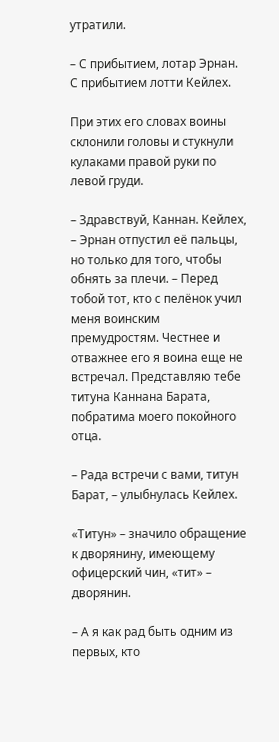утратили.

– С прибытием, лотар Эрнан. С прибытием лотти Кейлех.

При этих его словах воины склонили головы и стукнули кулаками правой руки по левой груди.

– Здравствуй, Каннан. Кейлех, – Эрнан отпустил её пальцы, но только для того, чтобы обнять за плечи. – Перед тобой тот, кто с пелёнок учил меня воинским премудростям. Честнее и отважнее его я воина еще не встречал. Представляю тебе титуна Каннана Барата, побратима моего покойного отца.

– Рада встречи с вами, титун Барат, – улыбнулась Кейлех.

«Титун» – значило обращение к дворянину, имеющему офицерский чин, «тит» – дворянин.

– А я как рад быть одним из первых, кто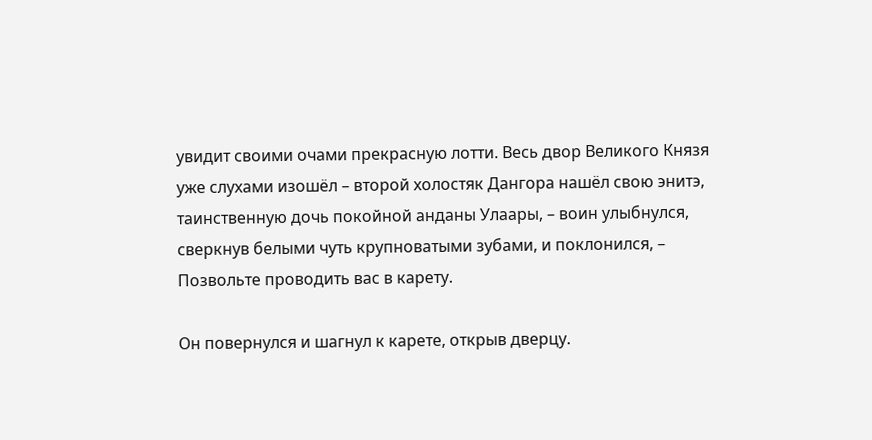увидит своими очами прекрасную лотти. Весь двор Великого Князя уже слухами изошёл – второй холостяк Дангора нашёл свою энитэ, таинственную дочь покойной анданы Улаары, – воин улыбнулся, сверкнув белыми чуть крупноватыми зубами, и поклонился, – Позвольте проводить вас в карету.

Он повернулся и шагнул к карете, открыв дверцу.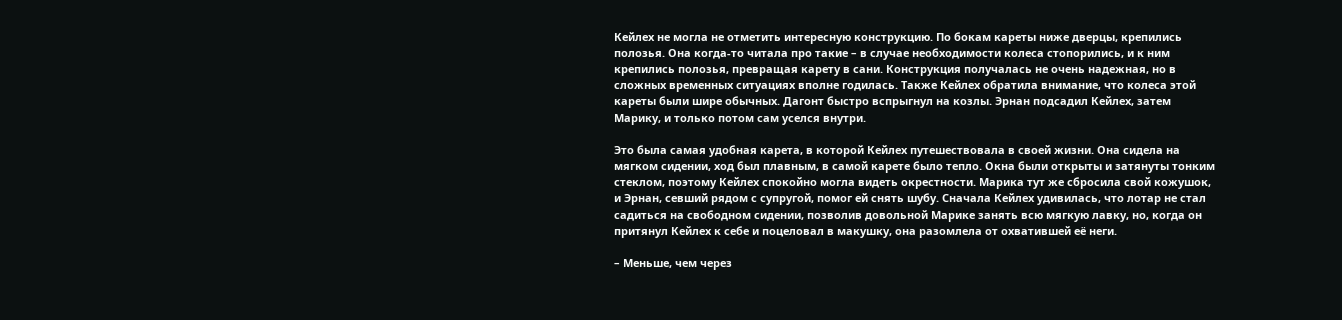Кейлех не могла не отметить интересную конструкцию. По бокам кареты ниже дверцы, крепились полозья. Она когда-то читала про такие – в случае необходимости колеса стопорились, и к ним крепились полозья, превращая карету в сани. Конструкция получалась не очень надежная, но в сложных временных ситуациях вполне годилась. Также Кейлех обратила внимание, что колеса этой кареты были шире обычных. Дагонт быстро вспрыгнул на козлы. Эрнан подсадил Кейлех, затем Марику, и только потом сам уселся внутри.

Это была самая удобная карета, в которой Кейлех путешествовала в своей жизни. Она сидела на мягком сидении, ход был плавным, в самой карете было тепло. Окна были открыты и затянуты тонким стеклом, поэтому Кейлех спокойно могла видеть окрестности. Марика тут же сбросила свой кожушок, и Эрнан, севший рядом с супругой, помог ей снять шубу. Сначала Кейлех удивилась, что лотар не стал садиться на свободном сидении, позволив довольной Марике занять всю мягкую лавку, но, когда он притянул Кейлех к себе и поцеловал в макушку, она разомлела от охватившей её неги.

– Меньше, чем через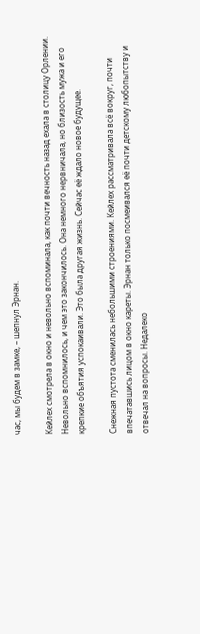час, мы будем в замке, – шепнул Эрнан.

Кейлех смотрела в окно и невольно вспоминала, как почти вечность назад ехала в столицу Орлении. Невольно вспомнилось, и чем это закончилось. Она немного нервничала, но близость мужа и его крепкие объятия успокаивали. Это была другая жизнь. Сейчас её ждало новое будущее.

Снежная пустота сменилась небольшими строениями. Кейлех рассматривала всё вокруг, почти впечатавшись лицом в окно кареты. Эрнан только посмеивался её почти детскому любопытству и отвечал на вопросы. Недалеко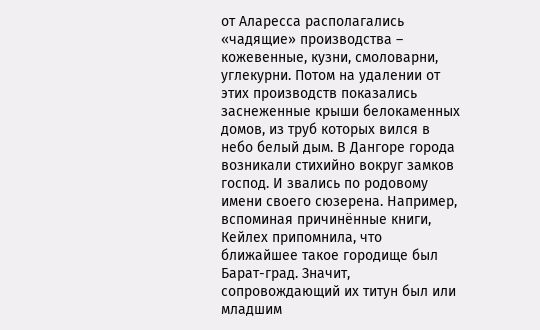от Аларесса располагались «чадящие» производства – кожевенные, кузни, смоловарни, углекурни. Потом на удалении от этих производств показались заснеженные крыши белокаменных домов, из труб которых вился в небо белый дым. В Дангоре города возникали стихийно вокруг замков господ. И звались по родовому имени своего сюзерена. Например, вспоминая причинённые книги, Кейлех припомнила, что ближайшее такое городище был Барат-град. Значит, сопровождающий их титун был или младшим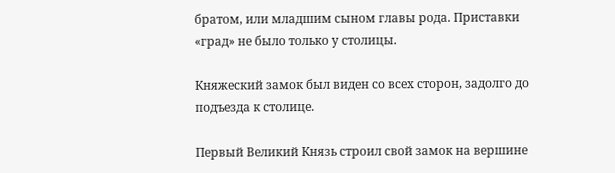братом, или младшим сыном главы рода. Приставки «град» не было только у столицы.

Княжеский замок был виден со всех сторон, задолго до подъезда к столице.

Первый Великий Князь строил свой замок на вершине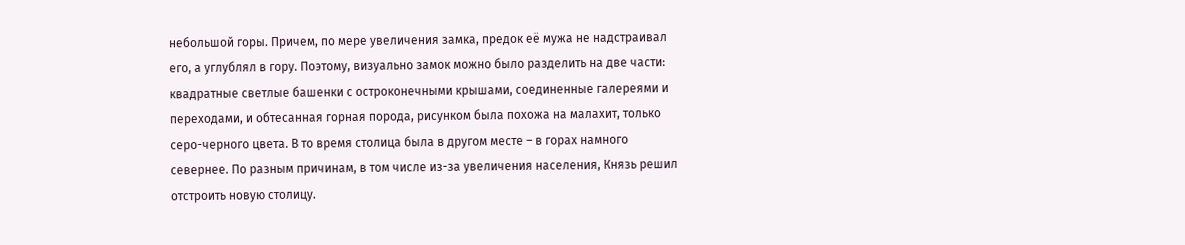небольшой горы. Причем, по мере увеличения замка, предок её мужа не надстраивал его, а углублял в гору. Поэтому, визуально замок можно было разделить на две части: квадратные светлые башенки с остроконечными крышами, соединенные галереями и переходами, и обтесанная горная порода, рисунком была похожа на малахит, только серо-черного цвета. В то время столица была в другом месте – в горах намного севернее. По разным причинам, в том числе из-за увеличения населения, Князь решил отстроить новую столицу.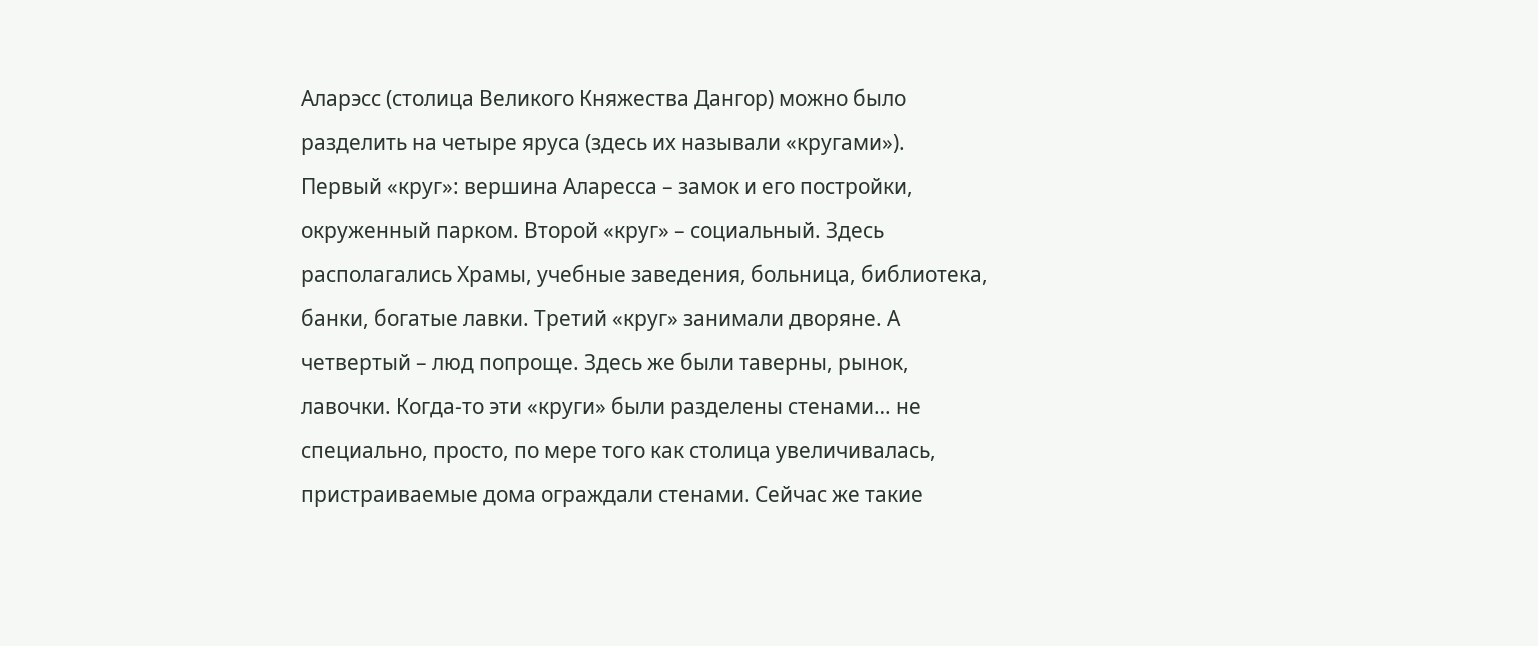Аларэсс (столица Великого Княжества Дангор) можно было разделить на четыре яруса (здесь их называли «кругами»). Первый «круг»: вершина Аларесса – замок и его постройки, окруженный парком. Второй «круг» – социальный. Здесь располагались Храмы, учебные заведения, больница, библиотека, банки, богатые лавки. Третий «круг» занимали дворяне. А четвертый – люд попроще. Здесь же были таверны, рынок, лавочки. Когда-то эти «круги» были разделены стенами… не специально, просто, по мере того как столица увеличивалась, пристраиваемые дома ограждали стенами. Сейчас же такие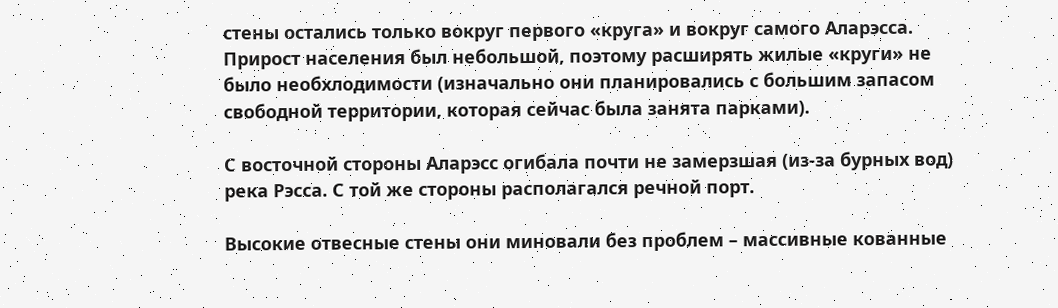стены остались только вокруг первого «круга» и вокруг самого Аларэсса. Прирост населения был небольшой, поэтому расширять жилые «круги» не было необхлодимости (изначально они планировались с большим запасом свободной территории, которая сейчас была занята парками).

С восточной стороны Аларэсс огибала почти не замерзшая (из-за бурных вод) река Рэсса. С той же стороны располагался речной порт.

Высокие отвесные стены они миновали без проблем – массивные кованные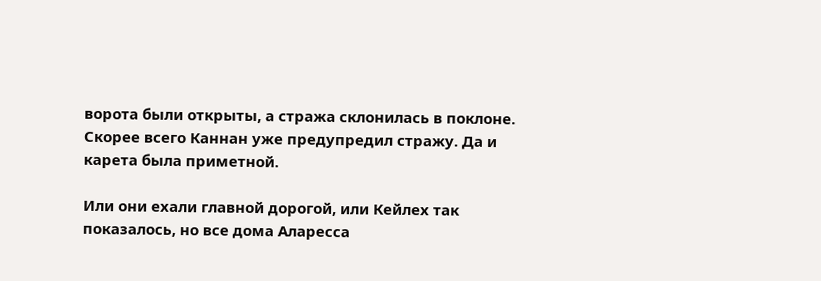ворота были открыты, а стража склонилась в поклоне. Скорее всего Каннан уже предупредил стражу. Да и карета была приметной.

Или они ехали главной дорогой, или Кейлех так показалось, но все дома Аларесса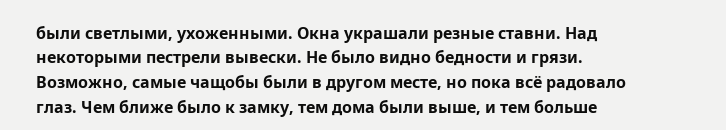были светлыми, ухоженными. Окна украшали резные ставни. Над некоторыми пестрели вывески. Не было видно бедности и грязи. Возможно, самые чащобы были в другом месте, но пока всё радовало глаз. Чем ближе было к замку, тем дома были выше, и тем больше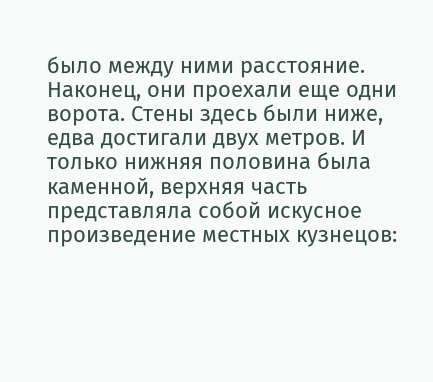было между ними расстояние. Наконец, они проехали еще одни ворота. Стены здесь были ниже, едва достигали двух метров. И только нижняя половина была каменной, верхняя часть представляла собой искусное произведение местных кузнецов: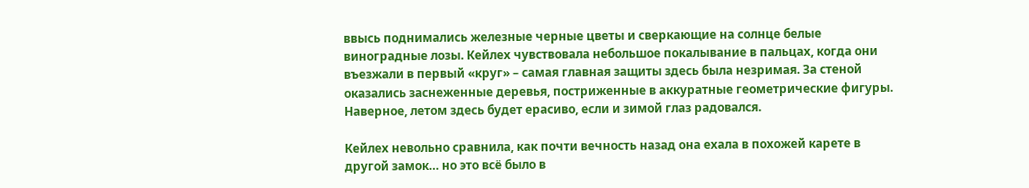ввысь поднимались железные черные цветы и сверкающие на солнце белые виноградные лозы. Кейлех чувствовала небольшое покалывание в пальцах, когда они въезжали в первый «круг» – самая главная защиты здесь была незримая. За стеной оказались заснеженные деревья, постриженные в аккуратные геометрические фигуры. Наверное, летом здесь будет ерасиво, если и зимой глаз радовался.

Кейлех невольно сравнила, как почти вечность назад она ехала в похожей карете в другой замок… но это всё было в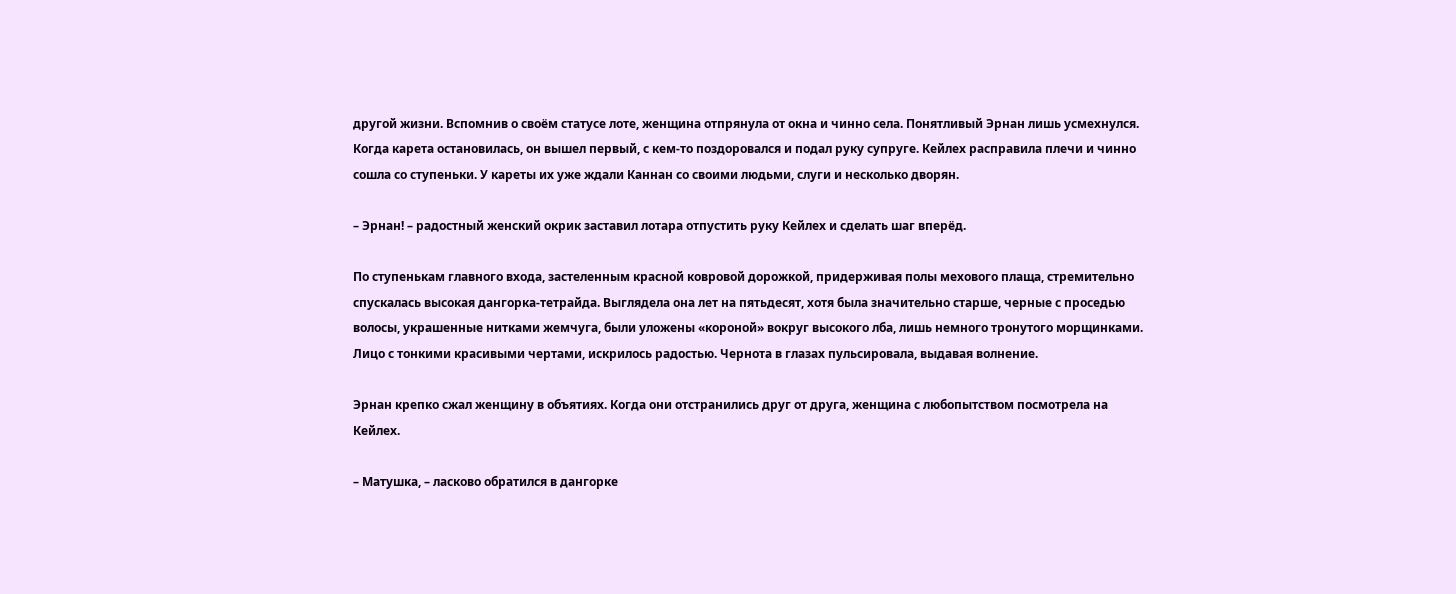другой жизни. Вспомнив о своём статусе лоте, женщина отпрянула от окна и чинно села. Понятливый Эрнан лишь усмехнулся. Когда карета остановилась, он вышел первый, с кем-то поздоровался и подал руку супруге. Кейлех расправила плечи и чинно сошла со ступеньки. У кареты их уже ждали Каннан со своими людьми, слуги и несколько дворян.

– Эрнан! – радостный женский окрик заставил лотара отпустить руку Кейлех и сделать шаг вперёд.

По ступенькам главного входа, застеленным красной ковровой дорожкой, придерживая полы мехового плаща, стремительно спускалась высокая дангорка-тетрайда. Выглядела она лет на пятьдесят, хотя была значительно старше, черные с проседью волосы, украшенные нитками жемчуга, были уложены «короной» вокруг высокого лба, лишь немного тронутого морщинками. Лицо с тонкими красивыми чертами, искрилось радостью. Чернота в глазах пульсировала, выдавая волнение.

Эрнан крепко сжал женщину в объятиях. Когда они отстранились друг от друга, женщина с любопытством посмотрела на Кейлех.

– Матушка, – ласково обратился в дангорке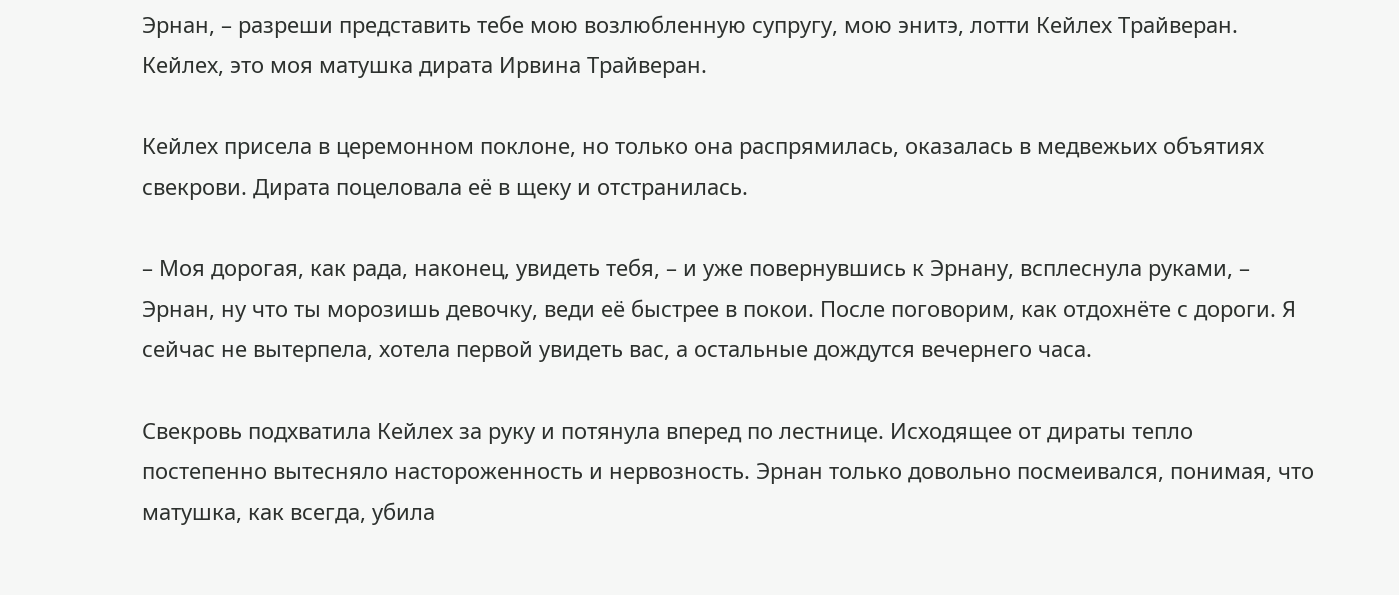Эрнан, – разреши представить тебе мою возлюбленную супругу, мою энитэ, лотти Кейлех Трайверан. Кейлех, это моя матушка дирата Ирвина Трайверан.

Кейлех присела в церемонном поклоне, но только она распрямилась, оказалась в медвежьих объятиях свекрови. Дирата поцеловала её в щеку и отстранилась.

– Моя дорогая, как рада, наконец, увидеть тебя, – и уже повернувшись к Эрнану, всплеснула руками, – Эрнан, ну что ты морозишь девочку, веди её быстрее в покои. После поговорим, как отдохнёте с дороги. Я сейчас не вытерпела, хотела первой увидеть вас, а остальные дождутся вечернего часа.

Свекровь подхватила Кейлех за руку и потянула вперед по лестнице. Исходящее от дираты тепло постепенно вытесняло настороженность и нервозность. Эрнан только довольно посмеивался, понимая, что матушка, как всегда, убила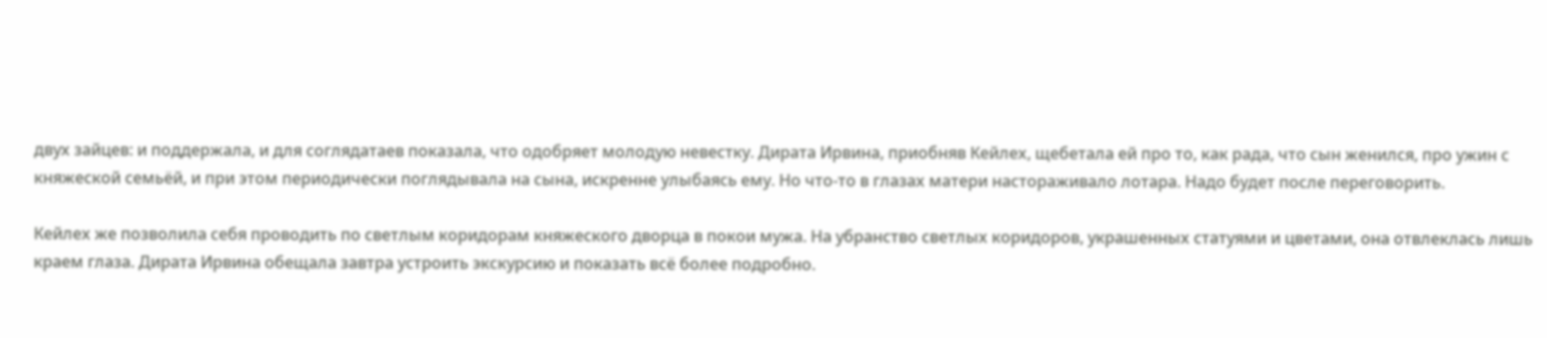двух зайцев: и поддержала, и для соглядатаев показала, что одобряет молодую невестку. Дирата Ирвина, приобняв Кейлех, щебетала ей про то, как рада, что сын женился, про ужин с княжеской семьёй, и при этом периодически поглядывала на сына, искренне улыбаясь ему. Но что-то в глазах матери настораживало лотара. Надо будет после переговорить.

Кейлех же позволила себя проводить по светлым коридорам княжеского дворца в покои мужа. На убранство светлых коридоров, украшенных статуями и цветами, она отвлеклась лишь краем глаза. Дирата Ирвина обещала завтра устроить экскурсию и показать всё более подробно.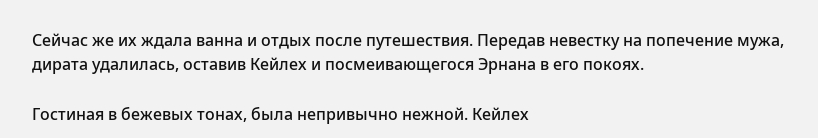Сейчас же их ждала ванна и отдых после путешествия. Передав невестку на попечение мужа, дирата удалилась, оставив Кейлех и посмеивающегося Эрнана в его покоях.

Гостиная в бежевых тонах, была непривычно нежной. Кейлех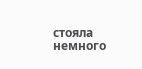стояла немного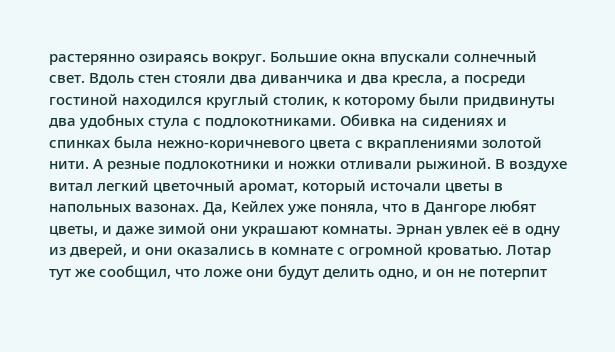растерянно озираясь вокруг. Большие окна впускали солнечный свет. Вдоль стен стояли два диванчика и два кресла, а посреди гостиной находился круглый столик, к которому были придвинуты два удобных стула с подлокотниками. Обивка на сидениях и спинках была нежно-коричневого цвета с вкраплениями золотой нити. А резные подлокотники и ножки отливали рыжиной. В воздухе витал легкий цветочный аромат, который источали цветы в напольных вазонах. Да, Кейлех уже поняла, что в Дангоре любят цветы, и даже зимой они украшают комнаты. Эрнан увлек её в одну из дверей, и они оказались в комнате с огромной кроватью. Лотар тут же сообщил, что ложе они будут делить одно, и он не потерпит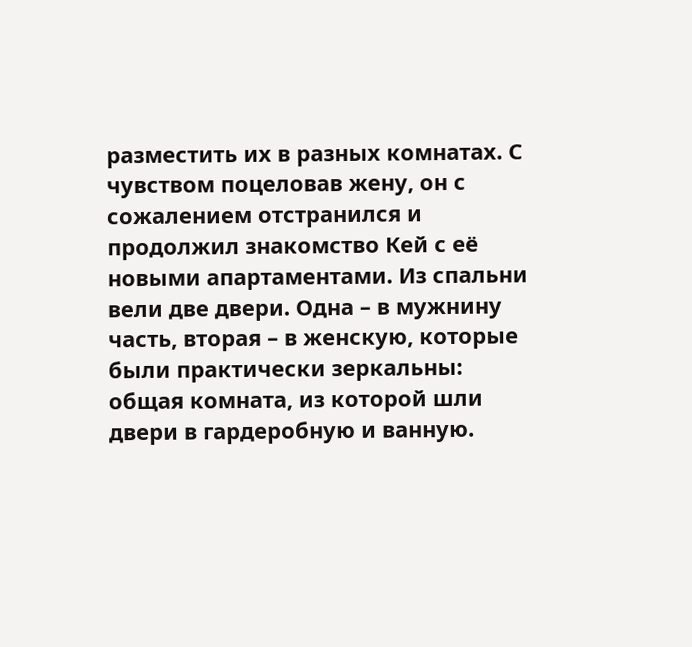разместить их в разных комнатах. С чувством поцеловав жену, он с сожалением отстранился и продолжил знакомство Кей с её новыми апартаментами. Из спальни вели две двери. Одна – в мужнину часть, вторая – в женскую, которые были практически зеркальны: общая комната, из которой шли двери в гардеробную и ванную.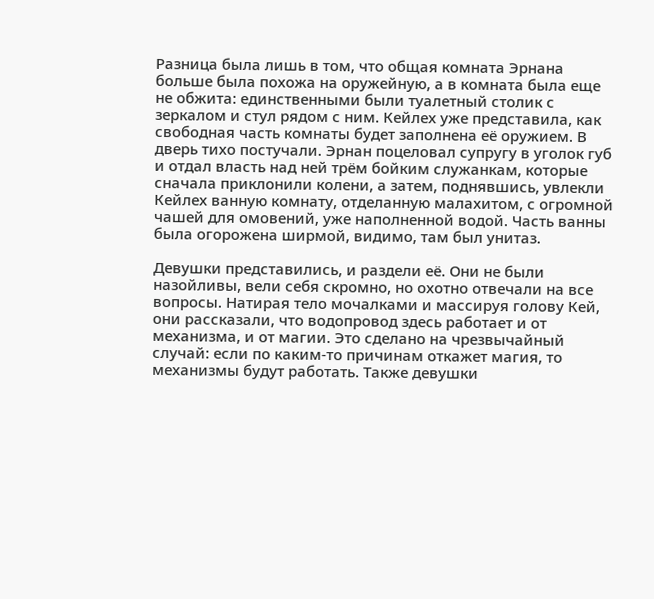Разница была лишь в том, что общая комната Эрнана больше была похожа на оружейную, а в комната была еще не обжита: единственными были туалетный столик с зеркалом и стул рядом с ним. Кейлех уже представила, как свободная часть комнаты будет заполнена её оружием. В дверь тихо постучали. Эрнан поцеловал супругу в уголок губ и отдал власть над ней трём бойким служанкам, которые сначала приклонили колени, а затем, поднявшись, увлекли Кейлех ванную комнату, отделанную малахитом, с огромной чашей для омовений, уже наполненной водой. Часть ванны была огорожена ширмой, видимо, там был унитаз.

Девушки представились, и раздели её. Они не были назойливы, вели себя скромно, но охотно отвечали на все вопросы. Натирая тело мочалками и массируя голову Кей, они рассказали, что водопровод здесь работает и от механизма, и от магии. Это сделано на чрезвычайный случай: если по каким-то причинам откажет магия, то механизмы будут работать. Также девушки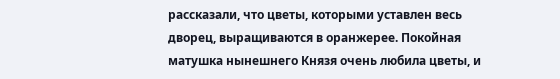рассказали, что цветы, которыми уставлен весь дворец, выращиваются в оранжерее. Покойная матушка нынешнего Князя очень любила цветы, и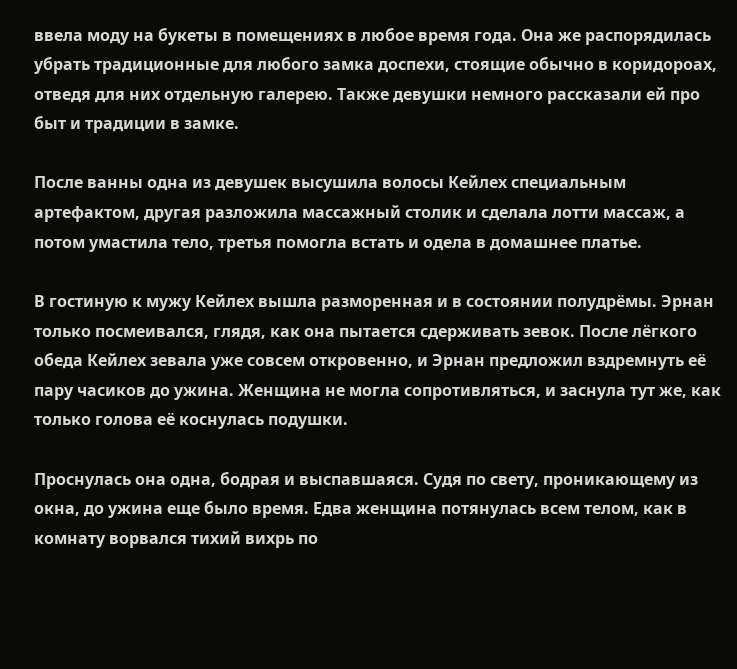ввела моду на букеты в помещениях в любое время года. Она же распорядилась убрать традиционные для любого замка доспехи, стоящие обычно в коридороах, отведя для них отдельную галерею. Также девушки немного рассказали ей про быт и традиции в замке.

После ванны одна из девушек высушила волосы Кейлех специальным артефактом, другая разложила массажный столик и сделала лотти массаж, а потом умастила тело, третья помогла встать и одела в домашнее платье.

В гостиную к мужу Кейлех вышла разморенная и в состоянии полудрёмы. Эрнан только посмеивался, глядя, как она пытается сдерживать зевок. После лёгкого обеда Кейлех зевала уже совсем откровенно, и Эрнан предложил вздремнуть её пару часиков до ужина. Женщина не могла сопротивляться, и заснула тут же, как только голова её коснулась подушки.

Проснулась она одна, бодрая и выспавшаяся. Судя по свету, проникающему из окна, до ужина еще было время. Едва женщина потянулась всем телом, как в комнату ворвался тихий вихрь по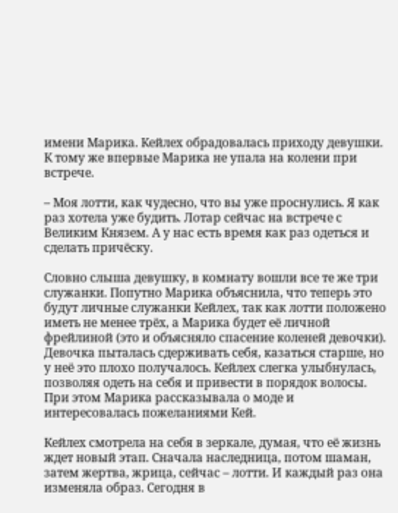имени Марика. Кейлех обрадовалась приходу девушки. К тому же впервые Марика не упала на колени при встрече.

– Моя лотти, как чудесно, что вы уже проснулись. Я как раз хотела уже будить. Лотар сейчас на встрече с Великим Князем. А у нас есть время как раз одеться и сделать причёску.

Словно слыша девушку, в комнату вошли все те же три служанки. Попутно Марика объяснила, что теперь это будут личные служанки Кейлех, так как лотти положено иметь не менее трёх, а Марика будет её личной фрейлиной (это и объясняло спасение коленей девочки). Девочка пыталась сдерживать себя, казаться старше, но у неё это плохо получалось. Кейлех слегка улыбнулась, позволяя одеть на себя и привести в порядок волосы. При этом Марика рассказывала о моде и интересовалась пожеланиями Кей.

Кейлех смотрела на себя в зеркале, думая, что её жизнь ждет новый этап. Сначала наследница, потом шаман, затем жертва, жрица, сейчас – лотти. И каждый раз она изменяла образ. Сегодня в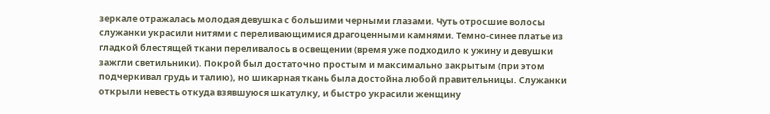зеркале отражалась молодая девушка с большими черными глазами. Чуть отросшие волосы служанки украсили нитями с переливающимися драгоценными камнями. Темно-синее платье из гладкой блестящей ткани переливалось в освещении (время уже подходило к ужину и девушки зажгли светильники). Покрой был достаточно простым и максимально закрытым (при этом подчеркивал грудь и талию), но шикарная ткань была достойна любой правительницы. Служанки открыли невесть откуда взявшуюся шкатулку, и быстро украсили женщину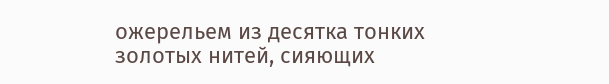ожерельем из десятка тонких золотых нитей, сияющих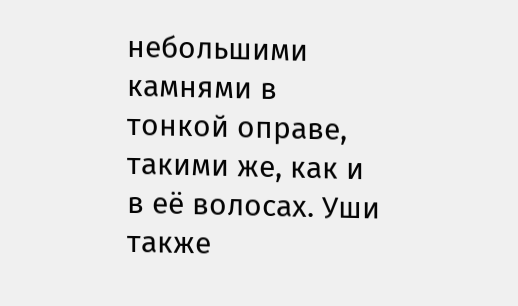небольшими камнями в тонкой оправе, такими же, как и в её волосах. Уши также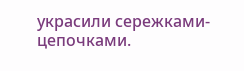украсили сережками-цепочками.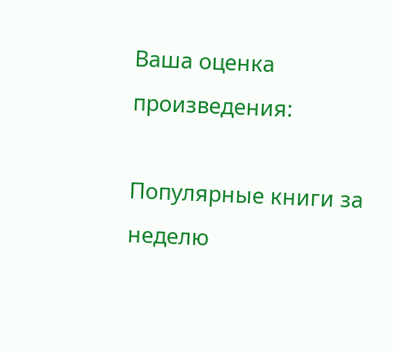Ваша оценка произведения:

Популярные книги за неделю